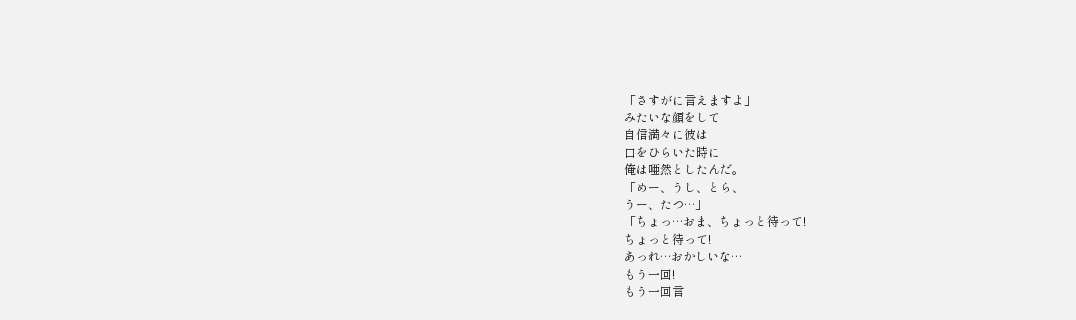「さすがに言えますよ」
みたいな顔をして
自信満々に彼は
口をひらいた時に
俺は唖然としたんだ。
「めー、うし、とら、
うー、たつ…」
「ちょっ…おま、ちょっと待って!
ちょっと待って!
あっれ…おかしいな…
もう一回!
もう一回言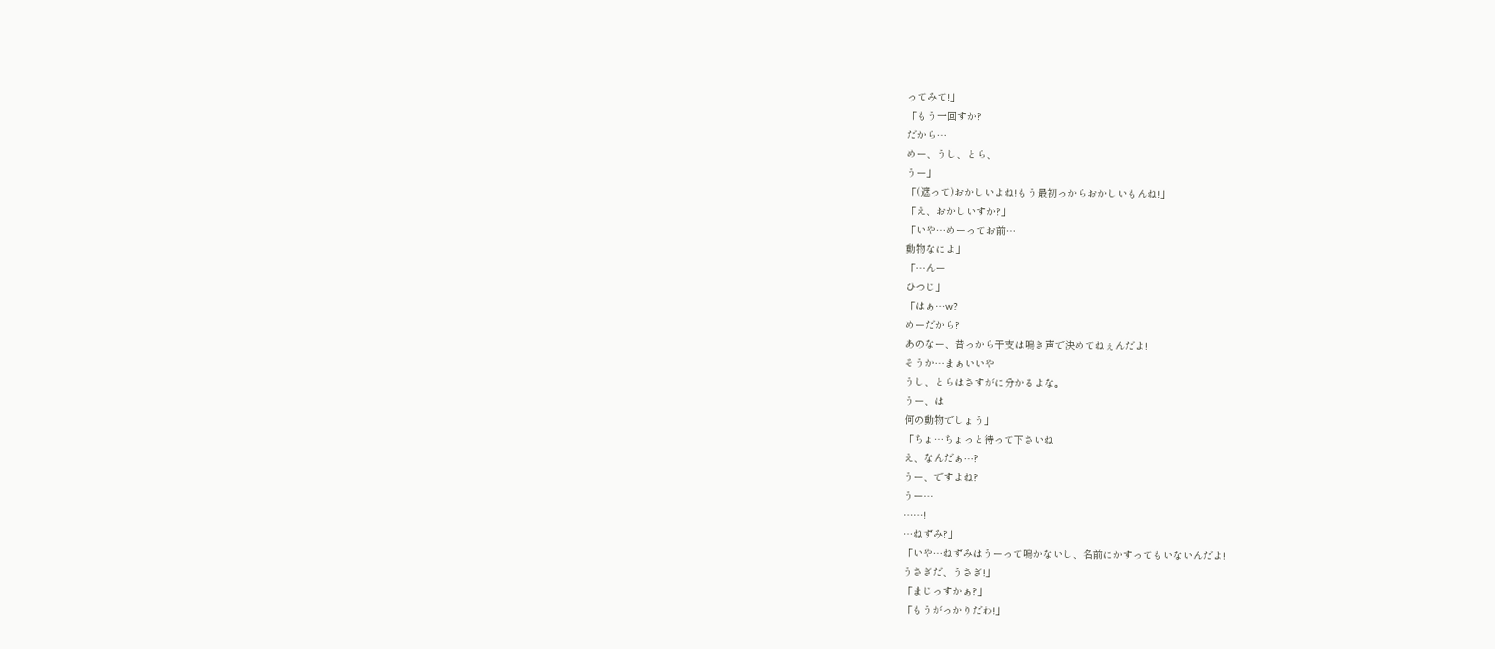ってみて!」
「もう一回すか?
だから…
めー、うし、とら、
うー」
「(遮って)おかしいよね!もう最初っからおかしいもんね!」
「え、おかしいすか?」
「いや…めーってお前…
動物なによ」
「…んー
ひつじ」
「はぁ…w?
めーだから?
あのなー、昔っから干支は鳴き声で決めてねぇんだよ!
そうか…まぁいいや
うし、とらはさすがに分かるよな。
うー、は
何の動物でしょう」
「ちょ…ちょっと待って下さいね
え、なんだぁ…?
うー、ですよね?
うー…
……!
…ねずみ?」
「いや…ねずみはうーって鳴かないし、名前にかすってもいないんだよ!
うさぎだ、うさぎ!」
「まじっすかぁ?」
「もうがっかりだわ!」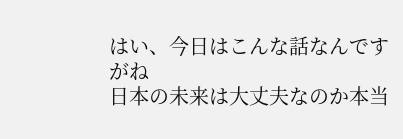はい、今日はこんな話なんですがね
日本の未来は大丈夫なのか本当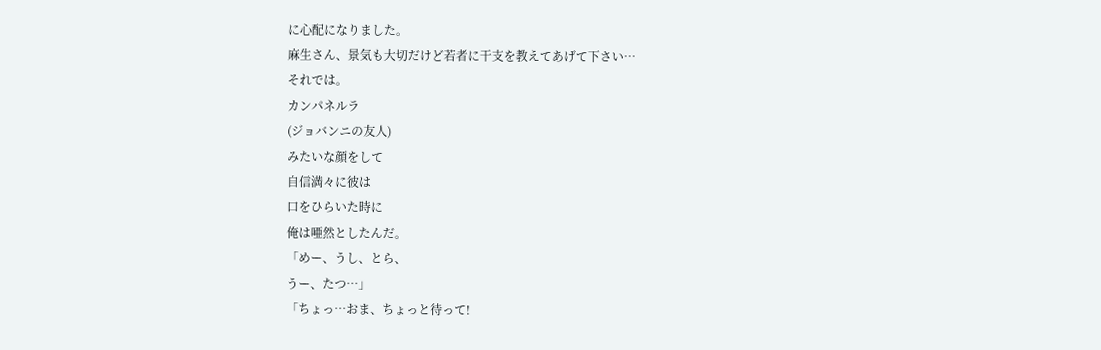に心配になりました。
麻生さん、景気も大切だけど若者に干支を教えてあげて下さい…
それでは。
カンパネルラ
(ジョバンニの友人)
みたいな顔をして
自信満々に彼は
口をひらいた時に
俺は唖然としたんだ。
「めー、うし、とら、
うー、たつ…」
「ちょっ…おま、ちょっと待って!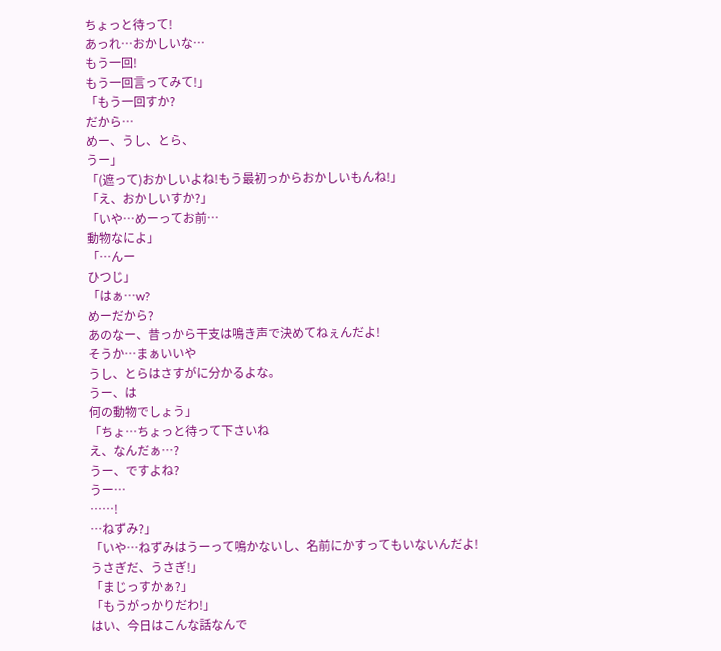ちょっと待って!
あっれ…おかしいな…
もう一回!
もう一回言ってみて!」
「もう一回すか?
だから…
めー、うし、とら、
うー」
「(遮って)おかしいよね!もう最初っからおかしいもんね!」
「え、おかしいすか?」
「いや…めーってお前…
動物なによ」
「…んー
ひつじ」
「はぁ…w?
めーだから?
あのなー、昔っから干支は鳴き声で決めてねぇんだよ!
そうか…まぁいいや
うし、とらはさすがに分かるよな。
うー、は
何の動物でしょう」
「ちょ…ちょっと待って下さいね
え、なんだぁ…?
うー、ですよね?
うー…
……!
…ねずみ?」
「いや…ねずみはうーって鳴かないし、名前にかすってもいないんだよ!
うさぎだ、うさぎ!」
「まじっすかぁ?」
「もうがっかりだわ!」
はい、今日はこんな話なんで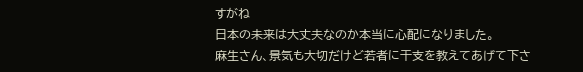すがね
日本の未来は大丈夫なのか本当に心配になりました。
麻生さん、景気も大切だけど若者に干支を教えてあげて下さ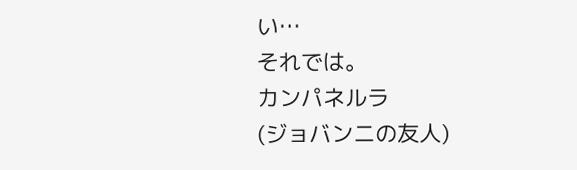い…
それでは。
カンパネルラ
(ジョバンニの友人)